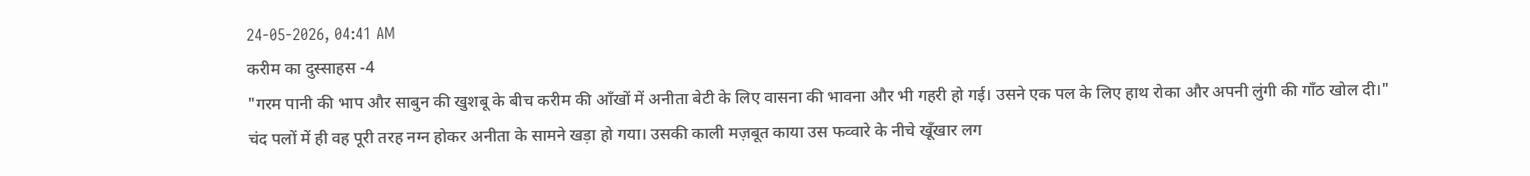24-05-2026, 04:41 AM
करीम का दुस्साहस -4
"गरम पानी की भाप और साबुन की खुशबू के बीच करीम की आँखों में अनीता बेटी के लिए वासना की भावना और भी गहरी हो गई। उसने एक पल के लिए हाथ रोका और अपनी लुंगी की गाँठ खोल दी।"
चंद पलों में ही वह पूरी तरह नग्न होकर अनीता के सामने खड़ा हो गया। उसकी काली मज़बूत काया उस फव्वारे के नीचे खूँखार लग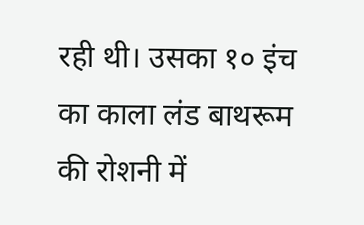रही थी। उसका १० इंच का काला लंड बाथरूम की रोशनी में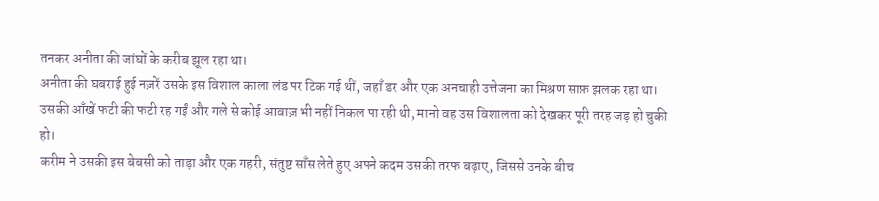तनकर अनीता की जांघों के करीब झूल रहा था।
अनीता की घबराई हुई नज़रें उसके इस विशाल काला लंड पर टिक गई थीं, जहाँ डर और एक अनचाही उत्तेजना का मिश्रण साफ़ झलक रहा था।
उसकी आँखें फटी की फटी रह गईं और गले से कोई आवाज़ भी नहीं निकल पा रही थी, मानो वह उस विशालता को देखकर पूरी तरह जड़ हो चुकी हो।
करीम ने उसकी इस बेबसी को ताड़ा और एक गहरी, संतुष्ट साँस लेते हुए अपने कदम उसकी तरफ बढ़ाए, जिससे उनके बीच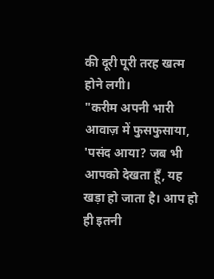की दूरी पूरी तरह खत्म होने लगी।
"करीम अपनी भारी आवाज़ में फुसफुसाया, 'पसंद आया? जब भी आपको देखता हूँ, यह खड़ा हो जाता है। आप हो ही इतनी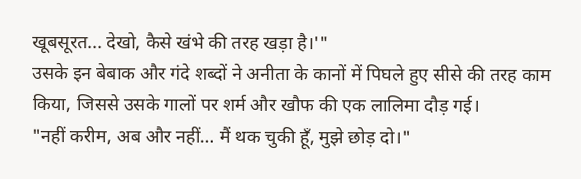खूबसूरत... देखो, कैसे खंभे की तरह खड़ा है।'"
उसके इन बेबाक और गंदे शब्दों ने अनीता के कानों में पिघले हुए सीसे की तरह काम किया, जिससे उसके गालों पर शर्म और खौफ की एक लालिमा दौड़ गई।
"नहीं करीम, अब और नहीं… मैं थक चुकी हूँ, मुझे छोड़ दो।"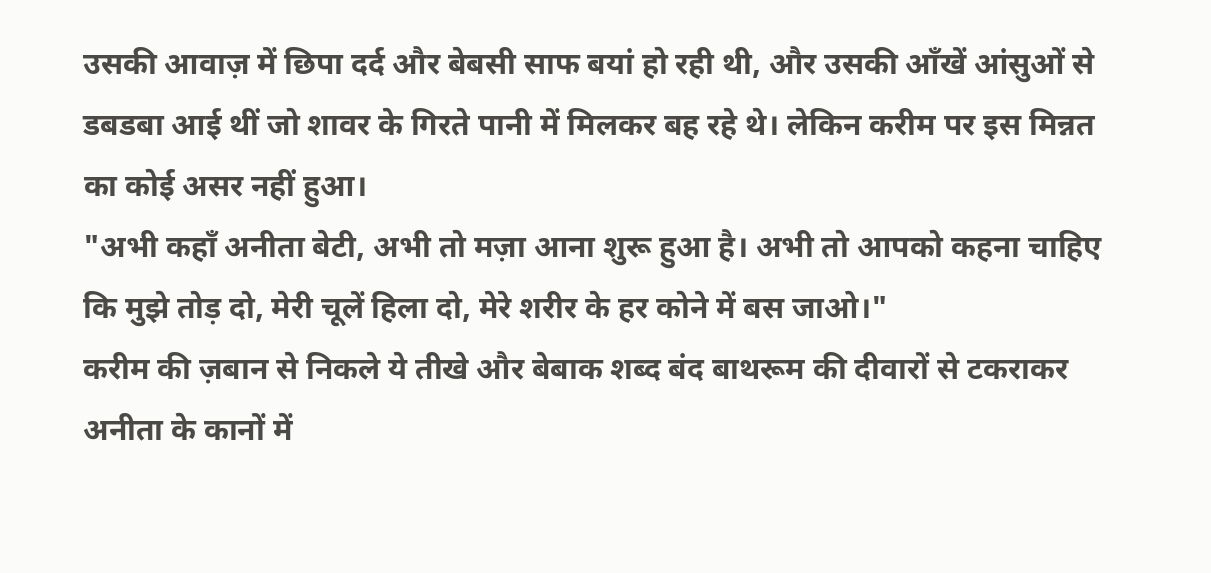उसकी आवाज़ में छिपा दर्द और बेबसी साफ बयां हो रही थी, और उसकी आँखें आंसुओं से डबडबा आई थीं जो शावर के गिरते पानी में मिलकर बह रहे थे। लेकिन करीम पर इस मिन्नत का कोई असर नहीं हुआ।
"अभी कहाँ अनीता बेटी, अभी तो मज़ा आना शुरू हुआ है। अभी तो आपको कहना चाहिए कि मुझे तोड़ दो, मेरी चूलें हिला दो, मेरे शरीर के हर कोने में बस जाओ।"
करीम की ज़बान से निकले ये तीखे और बेबाक शब्द बंद बाथरूम की दीवारों से टकराकर अनीता के कानों में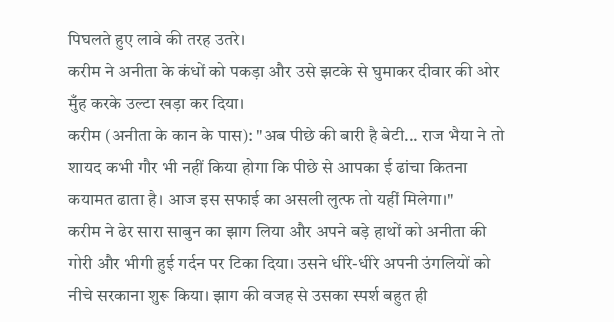पिघलते हुए लावे की तरह उतरे।
करीम ने अनीता के कंधों को पकड़ा और उसे झटके से घुमाकर दीवार की ओर मुँह करके उल्टा खड़ा कर दिया।
करीम (अनीता के कान के पास): "अब पीछे की बारी है बेटी... राज भैया ने तो शायद कभी गौर भी नहीं किया होगा कि पीछे से आपका ई ढांचा कितना कयामत ढाता है। आज इस सफाई का असली लुत्फ तो यहीं मिलेगा।"
करीम ने ढेर सारा साबुन का झाग लिया और अपने बड़े हाथों को अनीता की गोरी और भीगी हुई गर्दन पर टिका दिया। उसने धीरे-धीरे अपनी उंगलियों को नीचे सरकाना शुरू किया। झाग की वजह से उसका स्पर्श बहुत ही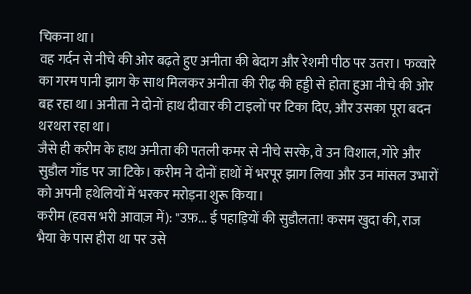चिकना था।
वह गर्दन से नीचे की ओर बढ़ते हुए अनीता की बेदाग और रेशमी पीठ पर उतरा। फव्वारे का गरम पानी झाग के साथ मिलकर अनीता की रीढ़ की हड्डी से होता हुआ नीचे की ओर बह रहा था। अनीता ने दोनों हाथ दीवार की टाइलों पर टिका दिए, और उसका पूरा बदन थरथरा रहा था।
जैसे ही करीम के हाथ अनीता की पतली कमर से नीचे सरके, वे उन विशाल, गोरे और सुडौल गाँड पर जा टिके। करीम ने दोनों हाथों में भरपूर झाग लिया और उन मांसल उभारों को अपनी हथेलियों में भरकर मरोड़ना शुरू किया।
करीम (हवस भरी आवाज़ में): "उफ़... ई पहाड़ियों की सुडौलता! कसम खुदा की, राज भैया के पास हीरा था पर उसे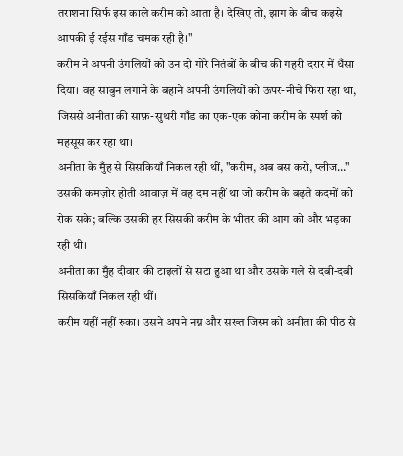तराशना सिर्फ इस काले करीम को आता है। देखिए तो, झाग के बीच कइसे आपकी ई रईस गाँड चमक रही है।"
करीम ने अपनी उंगलियों को उन दो गोरे नितंबों के बीच की गहरी दरार में धँसा दिया। वह साबुन लगाने के बहाने अपनी उंगलियों को ऊपर-नीचे फिरा रहा था, जिससे अनीता की साफ़-सुथरी गाँड का एक-एक कोना करीम के स्पर्श को महसूस कर रहा था।
अनीता के मुँह से सिसकियाँ निकल रही थीं, "करीम, अब बस करो, प्लीज…"
उसकी कमज़ोर होती आवाज़ में वह दम नहीं था जो करीम के बढ़ते कदमों को रोक सके; बल्कि उसकी हर सिसकी करीम के भीतर की आग को और भड़का रही थी।
अनीता का मुँह दीवार की टाइलों से सटा हुआ था और उसके गले से दबी-दबी सिसकियाँ निकल रही थीं।
करीम यहीं नहीं रुका। उसने अपने नग्न और सख्त जिस्म को अनीता की पीठ से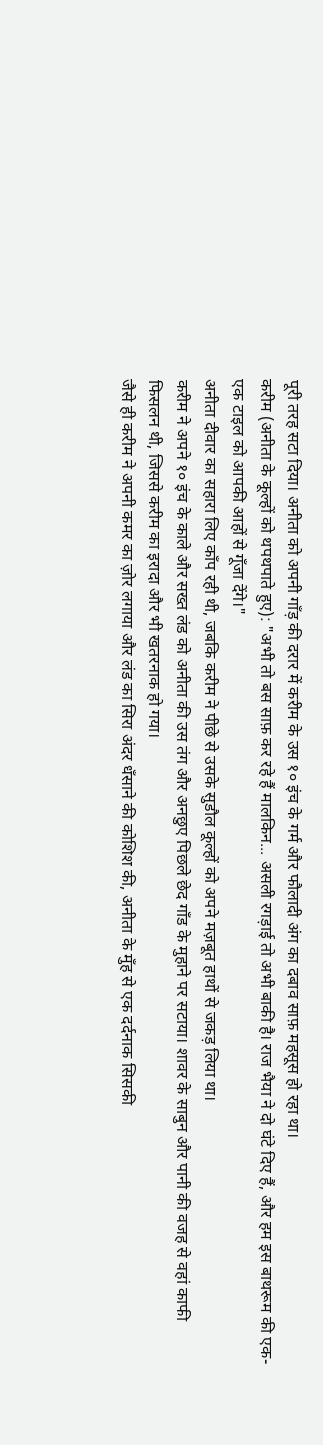पूरी तरह सटा दिया। अनीता को अपनी गाँड़ की दरार में करीम के उस १० इंच के गर्म और फौलादी अंग का दबाव साफ़ महसूस हो रहा था।
करीम (अनीता के कूल्हों को थपथपाते हुए): "अभी तो बस साफ़ कर रहे हैं मालकिन... असली रगड़ाई तो अभी बाकी है। राज भैया ने दो घंटे दिए हैं, और हम इस बाथरूम की एक-एक टाइल को आपकी आहों से गूँजा देंगे।"
अनीता दीवार का सहारा लिए काँप रही थी, जबकि करीम ने पीछे से उसके सुडौल कूल्हों को अपने मज़बूत हाथों से जकड़ लिया था।
करीम ने अपने १० इंच के काले और सख्त लंड को अनीता की उस तंग और अनछुए पिछले छेद गाँड के मुहाने पर सटाया। शावर के साबुन और पानी की वजह से वहां काफी फिसलन थी, जिससे करीम का इरादा और भी खतरनाक हो गया।
जैसे ही करीम ने अपनी कमर का ज़ोर लगाया और लंड का सिरा अंदर धँसाने की कोशिश की, अनीता के मुँह से एक दर्दनाक सिसकी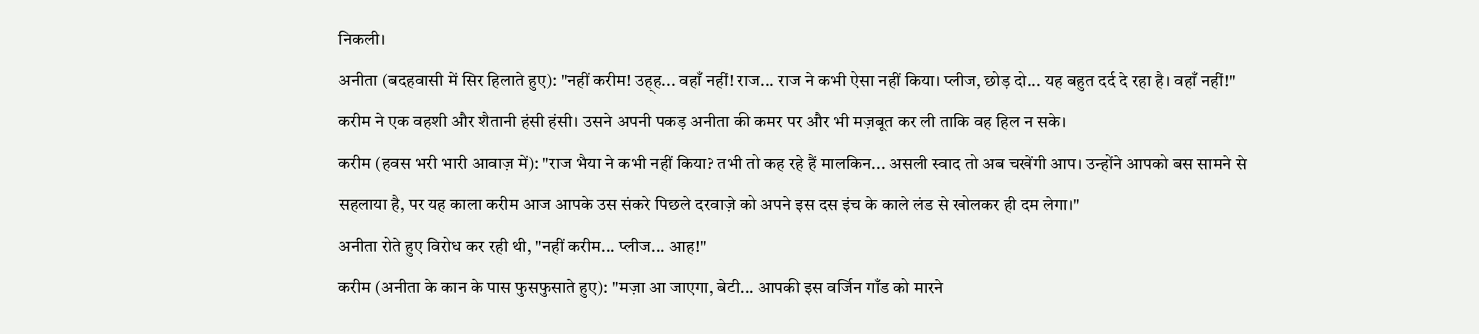निकली।
अनीता (बदहवासी में सिर हिलाते हुए): "नहीं करीम! उह्ह... वहाँ नहीं! राज... राज ने कभी ऐसा नहीं किया। प्लीज, छोड़ दो... यह बहुत दर्द दे रहा है। वहाँ नहीं!"
करीम ने एक वहशी और शैतानी हंसी हंसी। उसने अपनी पकड़ अनीता की कमर पर और भी मज़बूत कर ली ताकि वह हिल न सके।
करीम (हवस भरी भारी आवाज़ में): "राज भैया ने कभी नहीं किया? तभी तो कह रहे हैं मालकिन... असली स्वाद तो अब चखेंगी आप। उन्होंने आपको बस सामने से सहलाया है, पर यह काला करीम आज आपके उस संकरे पिछले दरवाज़े को अपने इस दस इंच के काले लंड से खोलकर ही दम लेगा।"
अनीता रोते हुए विरोध कर रही थी, "नहीं करीम... प्लीज... आह!"
करीम (अनीता के कान के पास फुसफुसाते हुए): "मज़ा आ जाएगा, बेटी... आपकी इस वर्जिन गाँड को मारने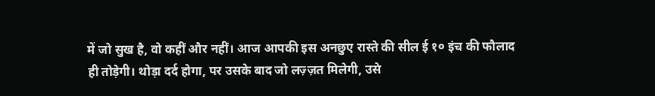में जो सुख है, वो कहीं और नहीं। आज आपकी इस अनछुए रास्ते की सील ई १० इंच की फौलाद ही तोड़ेगी। थोड़ा दर्द होगा, पर उसके बाद जो लज़्ज़त मिलेगी, उसे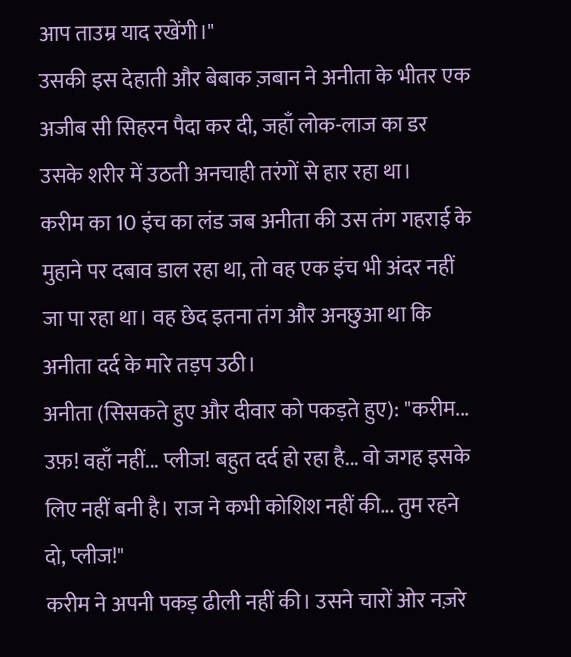आप ताउम्र याद रखेंगी।"
उसकी इस देहाती और बेबाक ज़बान ने अनीता के भीतर एक अजीब सी सिहरन पैदा कर दी, जहाँ लोक-लाज का डर उसके शरीर में उठती अनचाही तरंगों से हार रहा था।
करीम का 10 इंच का लंड जब अनीता की उस तंग गहराई के मुहाने पर दबाव डाल रहा था, तो वह एक इंच भी अंदर नहीं जा पा रहा था। वह छेद इतना तंग और अनछुआ था कि अनीता दर्द के मारे तड़प उठी।
अनीता (सिसकते हुए और दीवार को पकड़ते हुए): "करीम... उफ़! वहाँ नहीं... प्लीज! बहुत दर्द हो रहा है... वो जगह इसके लिए नहीं बनी है। राज ने कभी कोशिश नहीं की... तुम रहने दो, प्लीज!"
करीम ने अपनी पकड़ ढीली नहीं की। उसने चारों ओर नज़रे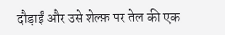दौड़ाईं और उसे शेल्फ़ पर तेल की एक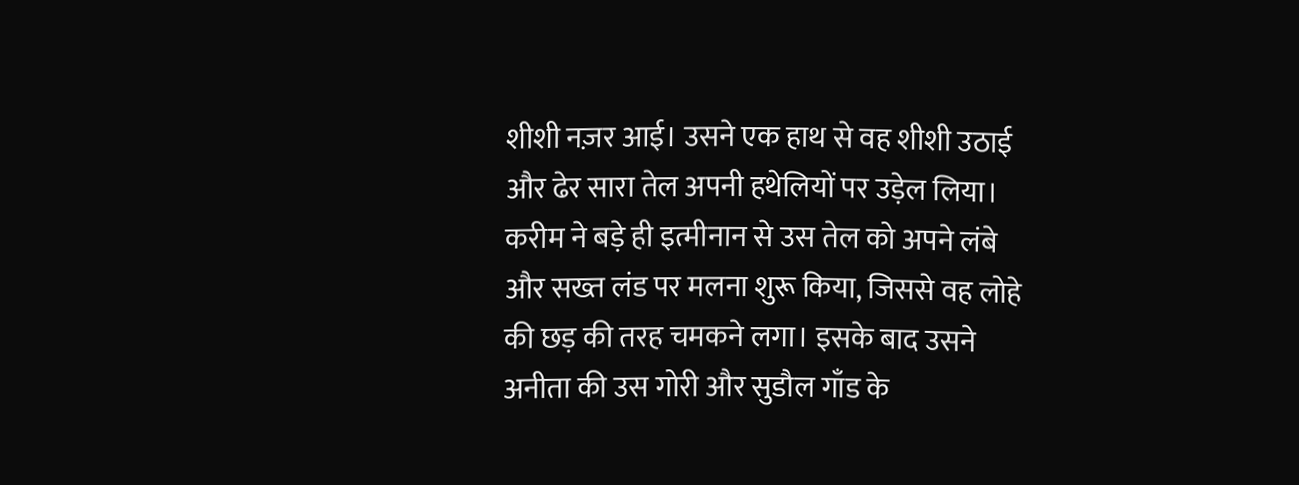शीशी नज़र आई। उसने एक हाथ से वह शीशी उठाई और ढेर सारा तेल अपनी हथेलियों पर उड़ेल लिया।
करीम ने बड़े ही इत्मीनान से उस तेल को अपने लंबे और सख्त लंड पर मलना शुरू किया, जिससे वह लोहे की छड़ की तरह चमकने लगा। इसके बाद उसने अनीता की उस गोरी और सुडौल गाँड के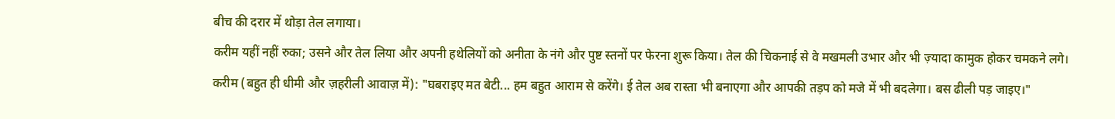बीच की दरार में थोड़ा तेल लगाया।
करीम यहीं नहीं रुका; उसने और तेल लिया और अपनी हथेलियों को अनीता के नंगे और पुष्ट स्तनों पर फेरना शुरू किया। तेल की चिकनाई से वे मखमली उभार और भी ज़्यादा कामुक होकर चमकने लगे।
करीम (बहुत ही धीमी और ज़हरीली आवाज़ में): "घबराइए मत बेटी... हम बहुत आराम से करेंगे। ई तेल अब रास्ता भी बनाएगा और आपकी तड़प को मजे में भी बदलेगा। बस ढीली पड़ जाइए।"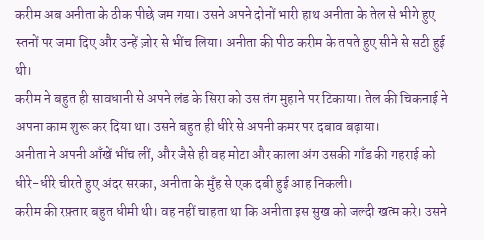करीम अब अनीता के ठीक पीछे जम गया। उसने अपने दोनों भारी हाथ अनीता के तेल से भीगे हुए स्तनों पर जमा दिए और उन्हें ज़ोर से भींच लिया। अनीता की पीठ करीम के तपते हुए सीने से सटी हुई थी।
करीम ने बहुत ही सावधानी से अपने लंड के सिरा को उस तंग मुहाने पर टिकाया। तेल की चिकनाई ने अपना काम शुरू कर दिया था। उसने बहुत ही धीरे से अपनी कमर पर दबाव बढ़ाया।
अनीता ने अपनी आँखें भींच लीं, और जैसे ही वह मोटा और काला अंग उसकी गाँड की गहराई को धीरे-धीरे चीरते हुए अंदर सरका, अनीता के मुँह से एक दबी हुई आह निकली।
करीम की रफ़्तार बहुत धीमी थी। वह नहीं चाहता था कि अनीता इस सुख को जल्दी खत्म करे। उसने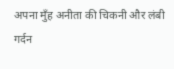अपना मुँह अनीता की चिकनी और लंबी गर्दन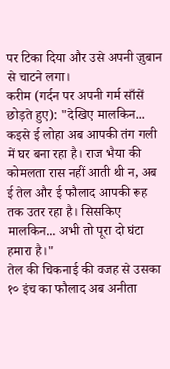पर टिका दिया और उसे अपनी ज़ुबान से चाटने लगा।
करीम (गर्दन पर अपनी गर्म साँसें छोड़ते हुए): "देखिए मालकिन... कइसे ई लोहा अब आपकी तंग गली में घर बना रहा है। राज भैया की कोमलता रास नहीं आती थी न, अब ई तेल और ई फौलाद आपकी रूह तक उतर रहा है। सिसकिए मालकिन... अभी तो पूरा दो घंटा हमारा है।"
तेल की चिकनाई की वजह से उसका १० इंच का फौलाद अब अनीता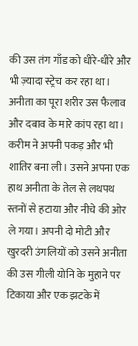की उस तंग गाँड को धीरे-धीरे और भी ज़्यादा स्ट्रेच कर रहा था। अनीता का पूरा शरीर उस फैलाव और दबाव के मारे कांप रहा था।
करीम ने अपनी पकड़ और भी शातिर बना ली। उसने अपना एक हाथ अनीता के तेल से लथपथ स्तनों से हटाया और नीचे की ओर ले गया। अपनी दो मोटी और खुरदरी उंगलियों को उसने अनीता की उस गीली योनि के मुहाने पर टिकाया और एक झटके में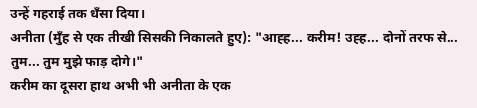उन्हें गहराई तक धँसा दिया।
अनीता (मुँह से एक तीखी सिसकी निकालते हुए): "आह्ह... करीम! उह्ह... दोनों तरफ से... तुम... तुम मुझे फाड़ दोगे।"
करीम का दूसरा हाथ अभी भी अनीता के एक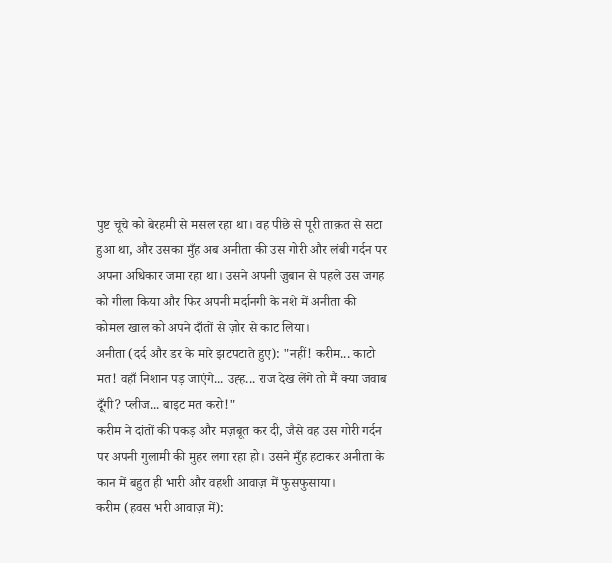पुष्ट चूचे को बेरहमी से मसल रहा था। वह पीछे से पूरी ताक़त से सटा हुआ था, और उसका मुँह अब अनीता की उस गोरी और लंबी गर्दन पर अपना अधिकार जमा रहा था। उसने अपनी ज़ुबान से पहले उस जगह को गीला किया और फिर अपनी मर्दानगी के नशे में अनीता की कोमल खाल को अपने दाँतों से ज़ोर से काट लिया।
अनीता (दर्द और डर के मारे झटपटाते हुए): "नहीं! करीम... काटो मत! वहाँ निशान पड़ जाएंगे... उह्ह... राज देख लेंगे तो मैं क्या जवाब दूँगी? प्लीज... बाइट मत करो!"
करीम ने दांतों की पकड़ और मज़बूत कर दी, जैसे वह उस गोरी गर्दन पर अपनी गुलामी की मुहर लगा रहा हो। उसने मुँह हटाकर अनीता के कान में बहुत ही भारी और वहशी आवाज़ में फुसफुसाया।
करीम (हवस भरी आवाज़ में):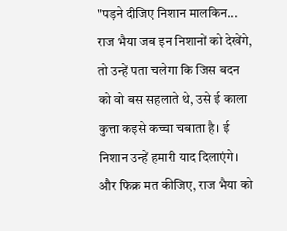"पड़ने दीजिए निशान मालकिन... राज भैया जब इन निशानों को देखेंगे, तो उन्हें पता चलेगा कि जिस बदन को वो बस सहलाते थे, उसे ई काला कुत्ता कइसे कच्चा चबाता है। ई निशान उन्हें हमारी याद दिलाएंगे। और फिक्र मत कीजिए, राज भैया को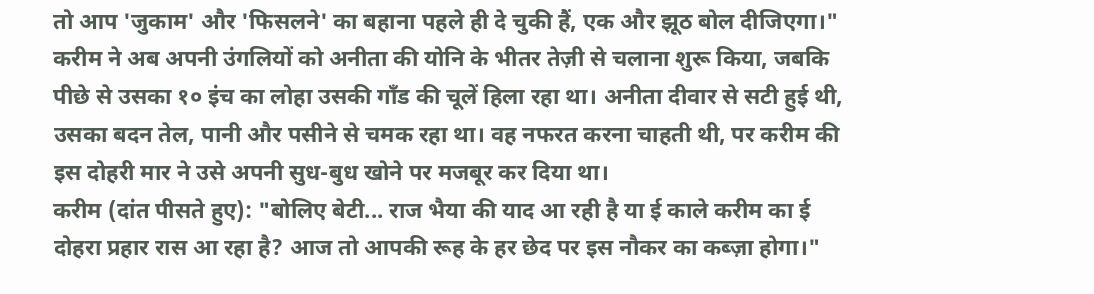तो आप 'जुकाम' और 'फिसलने' का बहाना पहले ही दे चुकी हैं, एक और झूठ बोल दीजिएगा।"
करीम ने अब अपनी उंगलियों को अनीता की योनि के भीतर तेज़ी से चलाना शुरू किया, जबकि पीछे से उसका १० इंच का लोहा उसकी गाँड की चूलें हिला रहा था। अनीता दीवार से सटी हुई थी, उसका बदन तेल, पानी और पसीने से चमक रहा था। वह नफरत करना चाहती थी, पर करीम की इस दोहरी मार ने उसे अपनी सुध-बुध खोने पर मजबूर कर दिया था।
करीम (दांत पीसते हुए): "बोलिए बेटी... राज भैया की याद आ रही है या ई काले करीम का ई दोहरा प्रहार रास आ रहा है? आज तो आपकी रूह के हर छेद पर इस नौकर का कब्ज़ा होगा।"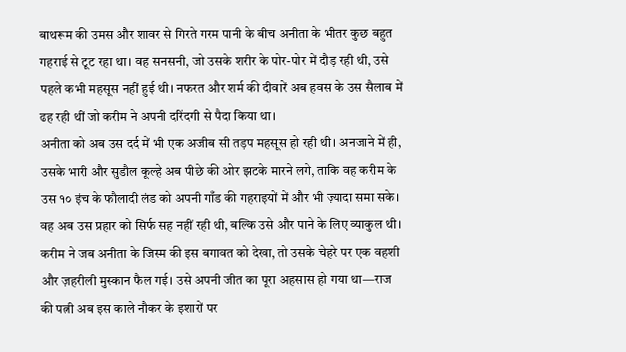बाथरूम की उमस और शावर से गिरते गरम पानी के बीच अनीता के भीतर कुछ बहुत गहराई से टूट रहा था। वह सनसनी, जो उसके शरीर के पोर-पोर में दौड़ रही थी, उसे पहले कभी महसूस नहीं हुई थी। नफरत और शर्म की दीवारें अब हवस के उस सैलाब में ढह रही थीं जो करीम ने अपनी दरिंदगी से पैदा किया था।
अनीता को अब उस दर्द में भी एक अजीब सी तड़प महसूस हो रही थी। अनजाने में ही, उसके भारी और सुडौल कूल्हे अब पीछे की ओर झटके मारने लगे, ताकि वह करीम के उस १० इंच के फौलादी लंड को अपनी गाँड की गहराइयों में और भी ज़्यादा समा सके। वह अब उस प्रहार को सिर्फ सह नहीं रही थी, बल्कि उसे और पाने के लिए व्याकुल थी।
करीम ने जब अनीता के जिस्म की इस बगावत को देखा, तो उसके चेहरे पर एक वहशी और ज़हरीली मुस्कान फैल गई। उसे अपनी जीत का पूरा अहसास हो गया था—राज की पत्नी अब इस काले नौकर के इशारों पर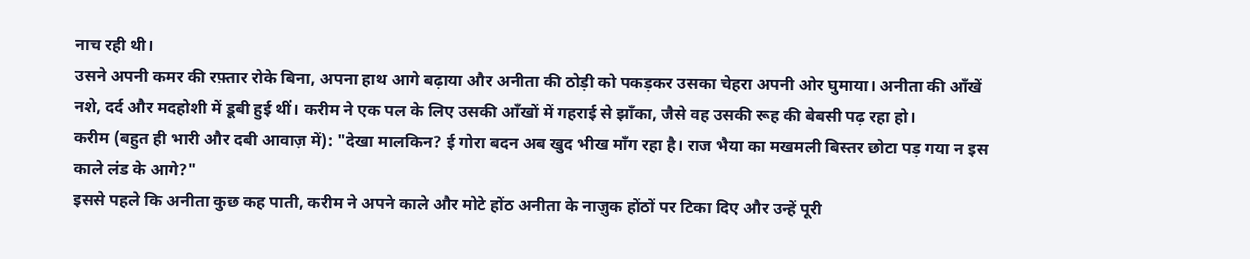नाच रही थी।
उसने अपनी कमर की रफ़्तार रोके बिना, अपना हाथ आगे बढ़ाया और अनीता की ठोड़ी को पकड़कर उसका चेहरा अपनी ओर घुमाया। अनीता की आँखें नशे, दर्द और मदहोशी में डूबी हुई थीं। करीम ने एक पल के लिए उसकी आँखों में गहराई से झाँका, जैसे वह उसकी रूह की बेबसी पढ़ रहा हो।
करीम (बहुत ही भारी और दबी आवाज़ में): "देखा मालकिन? ई गोरा बदन अब खुद भीख माँग रहा है। राज भैया का मखमली बिस्तर छोटा पड़ गया न इस काले लंड के आगे?"
इससे पहले कि अनीता कुछ कह पाती, करीम ने अपने काले और मोटे होंठ अनीता के नाज़ुक होंठों पर टिका दिए और उन्हें पूरी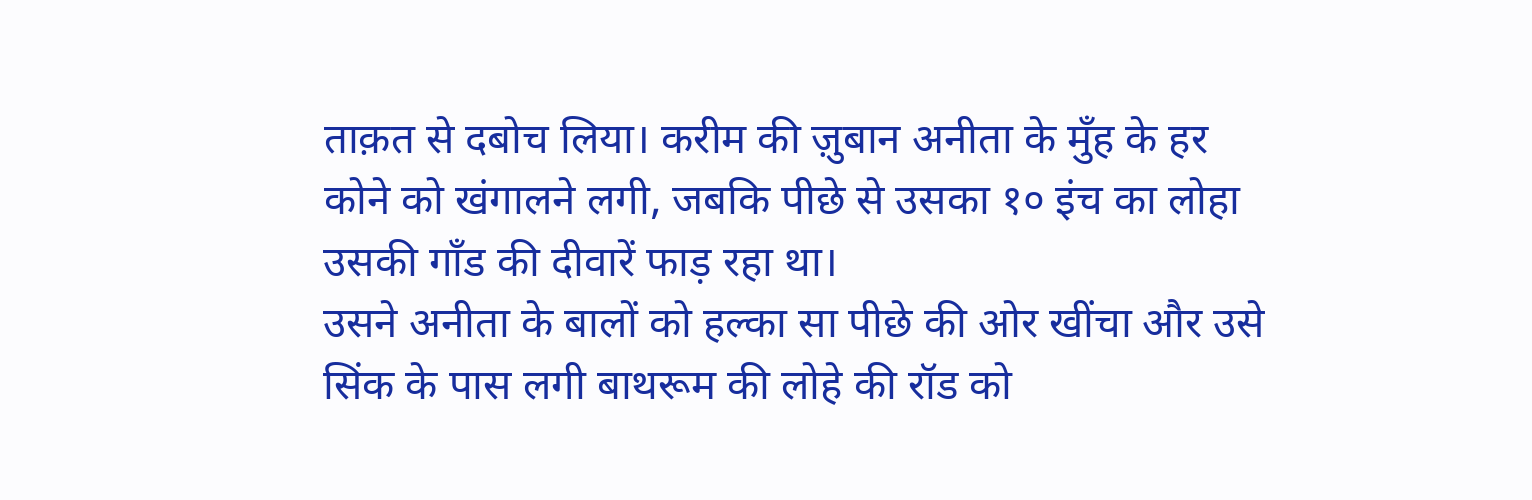ताक़त से दबोच लिया। करीम की ज़ुबान अनीता के मुँह के हर कोने को खंगालने लगी, जबकि पीछे से उसका १० इंच का लोहा उसकी गाँड की दीवारें फाड़ रहा था।
उसने अनीता के बालों को हल्का सा पीछे की ओर खींचा और उसे सिंक के पास लगी बाथरूम की लोहे की रॉड को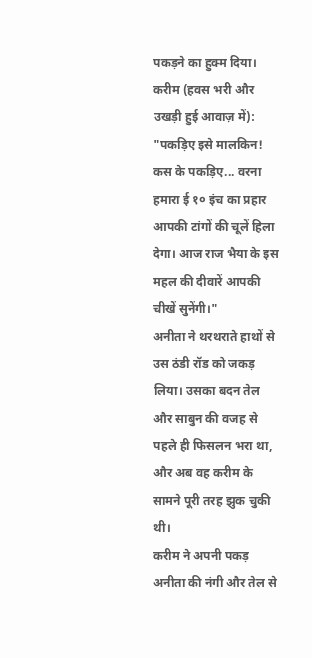पकड़ने का हुक्म दिया।
करीम (हवस भरी और उखड़ी हुई आवाज़ में): "पकड़िए इसे मालकिन! कस के पकड़िए... वरना हमारा ई १० इंच का प्रहार आपकी टांगों की चूलें हिला देगा। आज राज भैया के इस महल की दीवारें आपकी चीखें सुनेंगी।"
अनीता ने थरथराते हाथों से उस ठंडी रॉड को जकड़ लिया। उसका बदन तेल और साबुन की वजह से पहले ही फिसलन भरा था, और अब वह करीम के सामने पूरी तरह झुक चुकी थी।
करीम ने अपनी पकड़ अनीता की नंगी और तेल से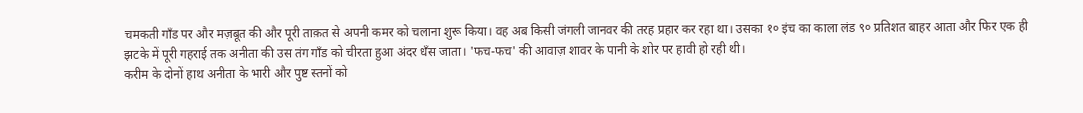चमकती गाँड पर और मज़बूत की और पूरी ताक़त से अपनी कमर को चलाना शुरू किया। वह अब किसी जंगली जानवर की तरह प्रहार कर रहा था। उसका १० इंच का काला लंड ९० प्रतिशत बाहर आता और फिर एक ही झटके में पूरी गहराई तक अनीता की उस तंग गाँड को चीरता हुआ अंदर धँस जाता। 'फच-फच' की आवाज़ शावर के पानी के शोर पर हावी हो रही थी।
करीम के दोनों हाथ अनीता के भारी और पुष्ट स्तनों को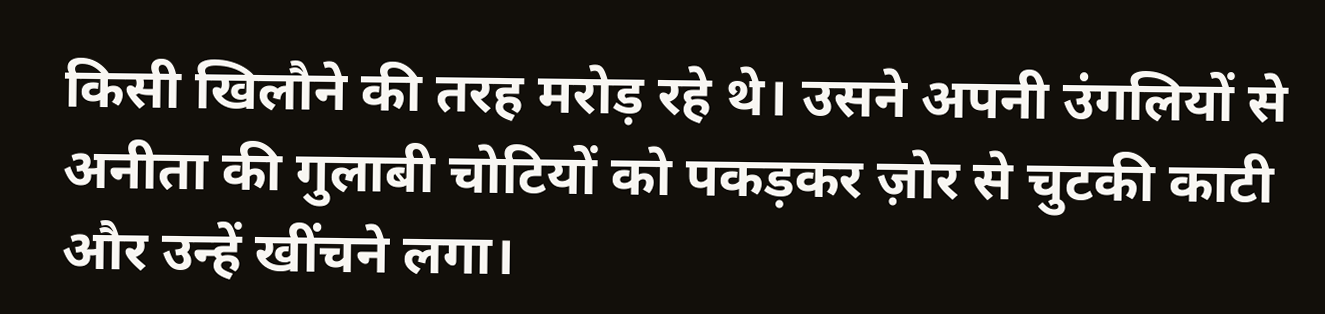किसी खिलौने की तरह मरोड़ रहे थे। उसने अपनी उंगलियों से अनीता की गुलाबी चोटियों को पकड़कर ज़ोर से चुटकी काटी और उन्हें खींचने लगा।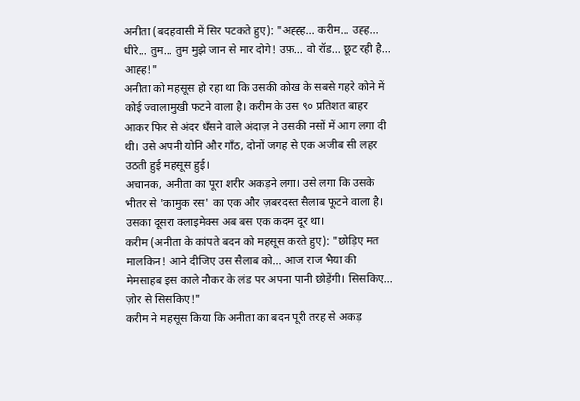अनीता (बदहवासी में सिर पटकते हुए): "अह्ह्ह... करीम... उह्ह... धीरे... तुम... तुम मुझे जान से मार दोगे! उफ़... वो रॉड... छूट रही है... आह्ह!"
अनीता को महसूस हो रहा था कि उसकी कोख के सबसे गहरे कोने में कोई ज्वालामुखी फटने वाला है। करीम के उस ९० प्रतिशत बाहर आकर फिर से अंदर धँसने वाले अंदाज़ ने उसकी नसों में आग लगा दी थी। उसे अपनी योनि और गाँठ, दोनों जगह से एक अजीब सी लहर उठती हुई महसूस हुई।
अचानक, अनीता का पूरा शरीर अकड़ने लगा। उसे लगा कि उसके भीतर से 'कामुक रस' का एक और ज़बरदस्त सैलाब फूटने वाला है। उसका दूसरा क्लाइमेक्स अब बस एक कदम दूर था।
करीम (अनीता के कांपते बदन को महसूस करते हुए): "छोड़िए मत मालकिन! आने दीजिए उस सैलाब को... आज राज भैया की मेमसाहब इस काले नौकर के लंड पर अपना पानी छोड़ेंगी। सिसकिए... ज़ोर से सिसकिए!"
करीम ने महसूस किया कि अनीता का बदन पूरी तरह से अकड़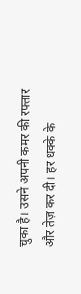चुका है। उसने अपनी कमर की रफ्तार और तेज़ कर दी। हर धक्के के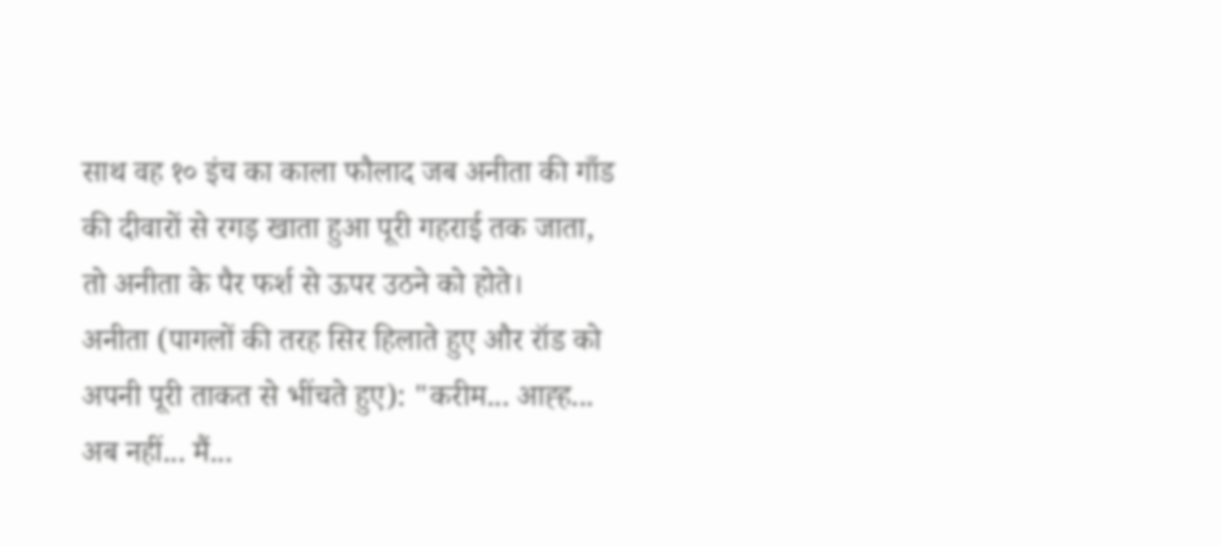साथ वह १० इंच का काला फौलाद जब अनीता की गाँड की दीवारों से रगड़ खाता हुआ पूरी गहराई तक जाता, तो अनीता के पैर फर्श से ऊपर उठने को होते।
अनीता (पागलों की तरह सिर हिलाते हुए और रॉड को अपनी पूरी ताकत से भींचते हुए): "करीम... आह्ह... अब नहीं... मैं...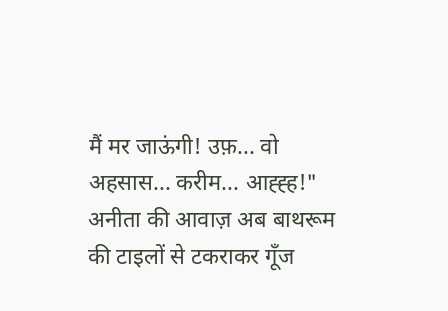मैं मर जाऊंगी! उफ़... वो अहसास... करीम... आह्ह्ह!"
अनीता की आवाज़ अब बाथरूम की टाइलों से टकराकर गूँज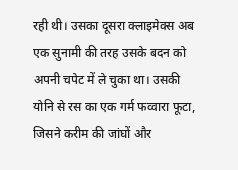रही थी। उसका दूसरा क्लाइमेक्स अब एक सुनामी की तरह उसके बदन को अपनी चपेट में ले चुका था। उसकी योनि से रस का एक गर्म फव्वारा फूटा, जिसने करीम की जांघों और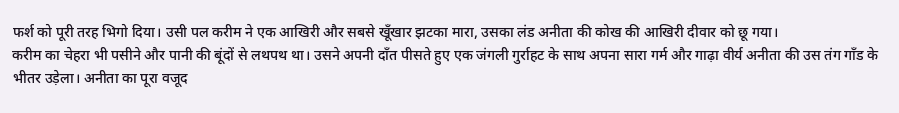फर्श को पूरी तरह भिगो दिया। उसी पल करीम ने एक आखिरी और सबसे खूँखार झटका मारा, उसका लंड अनीता की कोख की आखिरी दीवार को छू गया।
करीम का चेहरा भी पसीने और पानी की बूंदों से लथपथ था। उसने अपनी दाँत पीसते हुए एक जंगली गुर्राहट के साथ अपना सारा गर्म और गाढ़ा वीर्य अनीता की उस तंग गाँड के भीतर उड़ेला। अनीता का पूरा वजूद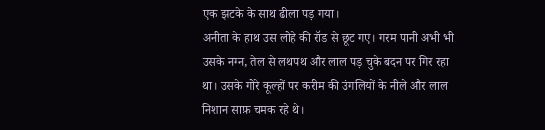एक झटके के साथ ढीला पड़ गया।
अनीता के हाथ उस लोहे की रॉड से छूट गए। गरम पानी अभी भी उसके नग्न, तेल से लथपथ और लाल पड़ चुके बदन पर गिर रहा था। उसके गोरे कूल्हों पर करीम की उंगलियों के नीले और लाल निशान साफ़ चमक रहे थे।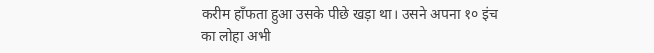करीम हाँफता हुआ उसके पीछे खड़ा था। उसने अपना १० इंच का लोहा अभी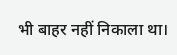भी बाहर नहीं निकाला था।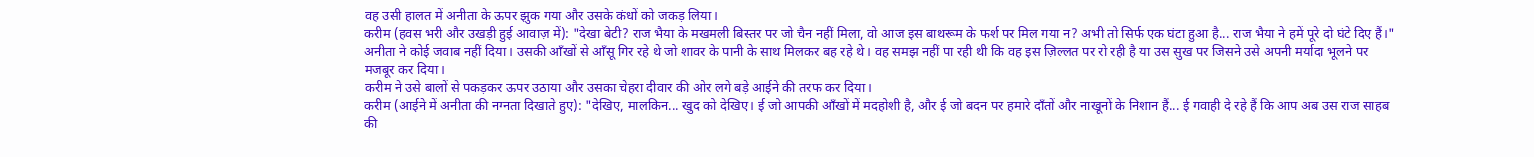वह उसी हालत में अनीता के ऊपर झुक गया और उसके कंधों को जकड़ लिया।
करीम (हवस भरी और उखड़ी हुई आवाज़ में): "देखा बेटी? राज भैया के मखमली बिस्तर पर जो चैन नहीं मिला, वो आज इस बाथरूम के फर्श पर मिल गया न? अभी तो सिर्फ एक घंटा हुआ है... राज भैया ने हमें पूरे दो घंटे दिए हैं।"
अनीता ने कोई जवाब नहीं दिया। उसकी आँखों से आँसू गिर रहे थे जो शावर के पानी के साथ मिलकर बह रहे थे। वह समझ नहीं पा रही थी कि वह इस ज़िल्लत पर रो रही है या उस सुख पर जिसने उसे अपनी मर्यादा भूलने पर मजबूर कर दिया।
करीम ने उसे बालों से पकड़कर ऊपर उठाया और उसका चेहरा दीवार की ओर लगे बड़े आईने की तरफ कर दिया।
करीम (आईने में अनीता की नग्नता दिखाते हुए): "देखिए, मालकिन... खुद को देखिए। ई जो आपकी आँखों में मदहोशी है, और ई जो बदन पर हमारे दाँतों और नाखूनों के निशान हैं... ई गवाही दे रहे हैं कि आप अब उस राज साहब की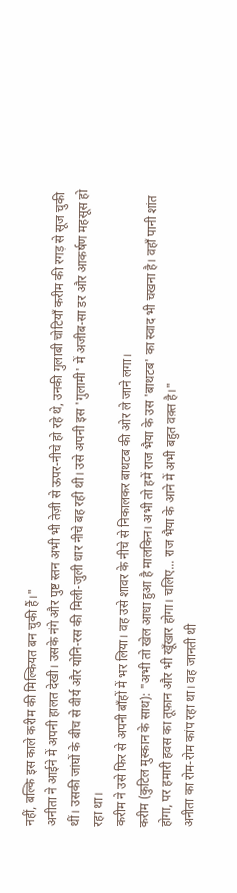नहीं, बल्कि इस काले करीम की मिल्कियत बन चुकी हैं।"
अनीता ने आईने में अपनी हालत देखी। उसके नंगे और पुष्ट स्तन अभी भी तेज़ी से ऊपर-नीचे हो रहे थे, उनकी गुलाबी चोटियाँ करीम की रगड़ से सूज चुकी थीं। उसकी जांघों के बीच से वीर्य और योनि-रस की मिली-जुली धार नीचे बह रही थी। उसे अपनी इस 'गुलामी' में अजीब-सा डर और आकर्षण महसूस हो रहा था।
करीम ने उसे फिर से अपनी बाँहों में भर लिया। वह उसे शावर के नीचे से निकालकर बाथटब की ओर ले जाने लगा।
करीम (कुटिल मुस्कान के साथ): "अभी तो खेल आधा हुआ है मालकिन। अभी तो हमें राज भैया के उस 'बाथटब' का स्वाद भी चखना है। वहाँ पानी शांत होगा, पर हमारी हवस का तूफ़ान और भी खूँखार होगा। चलिए... राज भैया के आने में अभी बहुत वक़्त है।"
अनीता का रोम-रोम कांप रहा था। वह जानती थी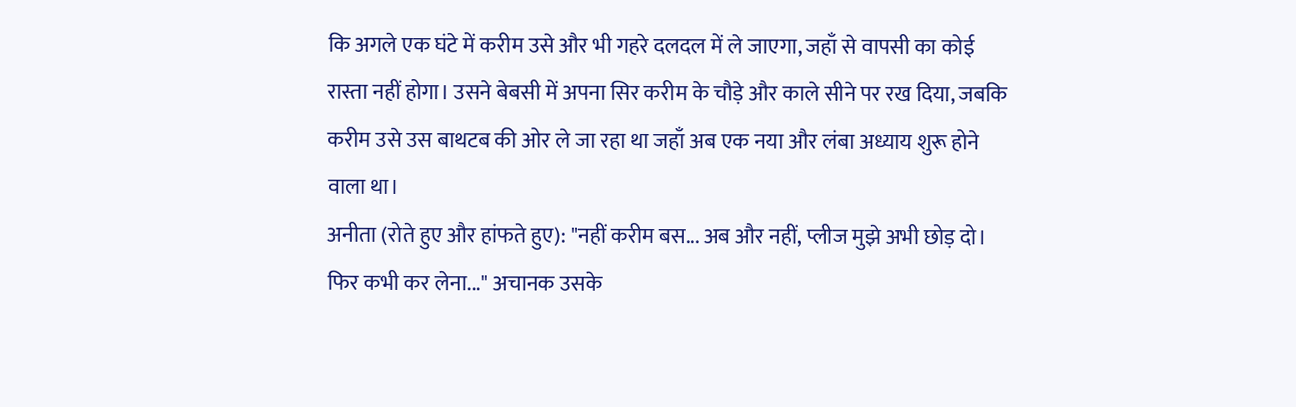कि अगले एक घंटे में करीम उसे और भी गहरे दलदल में ले जाएगा, जहाँ से वापसी का कोई रास्ता नहीं होगा। उसने बेबसी में अपना सिर करीम के चौड़े और काले सीने पर रख दिया, जबकि करीम उसे उस बाथटब की ओर ले जा रहा था जहाँ अब एक नया और लंबा अध्याय शुरू होने वाला था।
अनीता (रोते हुए और हांफते हुए): "नहीं करीम बस... अब और नहीं, प्लीज मुझे अभी छोड़ दो। फिर कभी कर लेना..." अचानक उसके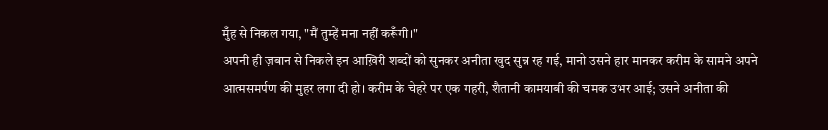मुँह से निकल गया, "मैं तुम्हें मना नहीं करूँगी।"
अपनी ही ज़बान से निकले इन आख़िरी शब्दों को सुनकर अनीता खुद सुन्न रह गई, मानो उसने हार मानकर करीम के सामने अपने आत्मसमर्पण की मुहर लगा दी हो। करीम के चेहरे पर एक गहरी, शैतानी कामयाबी की चमक उभर आई; उसने अनीता की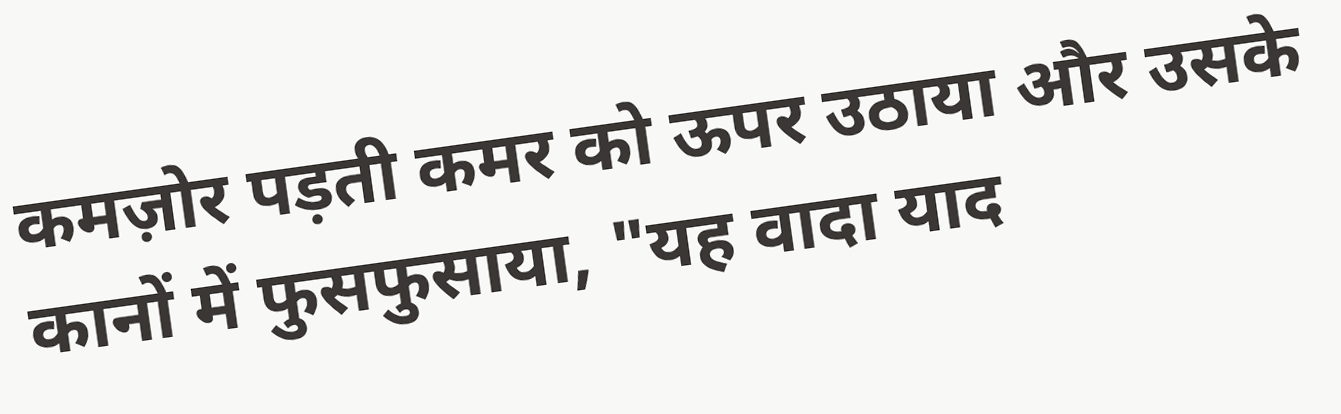कमज़ोर पड़ती कमर को ऊपर उठाया और उसके कानों में फुसफुसाया, "यह वादा याद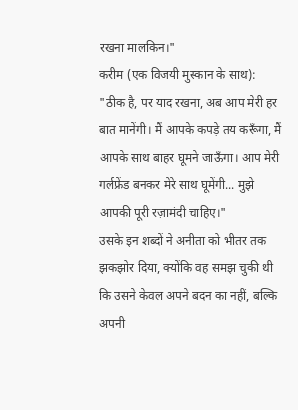रखना मालकिन।"
करीम (एक विजयी मुस्कान के साथ): "ठीक है, पर याद रखना, अब आप मेरी हर बात मानेंगी। मैं आपके कपड़े तय करूँगा, मैं आपके साथ बाहर घूमने जाऊँगा। आप मेरी गर्लफ्रेंड बनकर मेरे साथ घूमेंगी... मुझे आपकी पूरी रज़ामंदी चाहिए।"
उसके इन शब्दों ने अनीता को भीतर तक झकझोर दिया, क्योंकि वह समझ चुकी थी कि उसने केवल अपने बदन का नहीं, बल्कि अपनी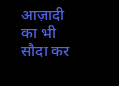आज़ादी का भी सौदा कर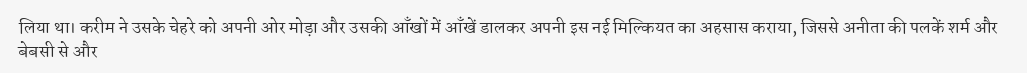लिया था। करीम ने उसके चेहरे को अपनी ओर मोड़ा और उसकी आँखों में आँखें डालकर अपनी इस नई मिल्कियत का अहसास कराया, जिससे अनीता की पलकें शर्म और बेबसी से और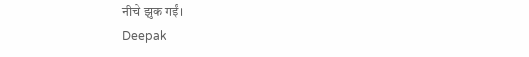नीचे झुक गईं।
Deepak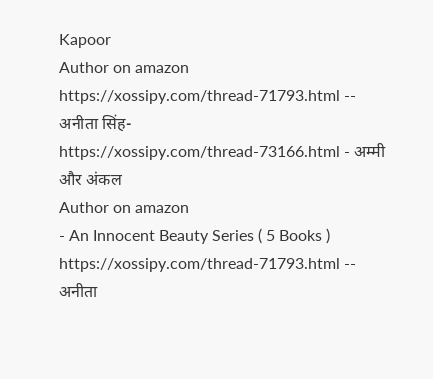Kapoor
Author on amazon
https://xossipy.com/thread-71793.html -- अनीता सिंह-
https://xossipy.com/thread-73166.html - अम्मी और अंकल
Author on amazon
- An Innocent Beauty Series ( 5 Books )
https://xossipy.com/thread-71793.html -- अनीता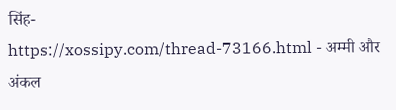सिंह-
https://xossipy.com/thread-73166.html - अम्मी और अंकल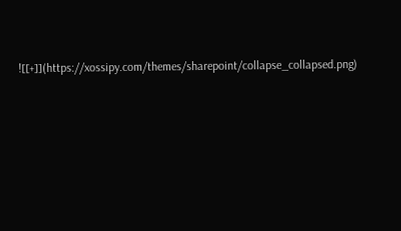![[+]](https://xossipy.com/themes/sharepoint/collapse_collapsed.png)